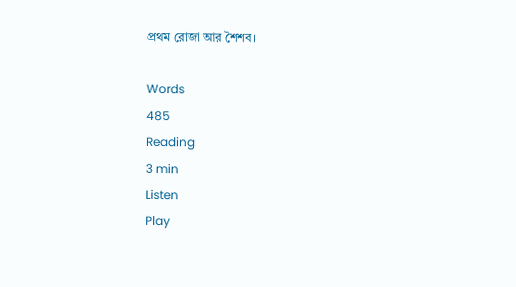প্রথম রোজা আর শৈশব।

Words
485
Reading
3 min
Listen
Play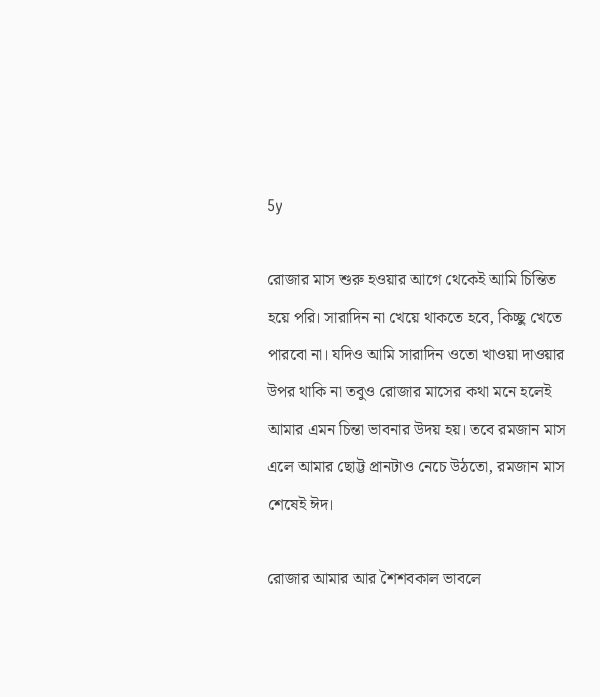5y

রোজার মাস শুরু হওয়ার আগে থেকেই আমি চিন্তিত হয়ে পরি। সারাদিন না খেয়ে থাকতে হবে, কিচ্ছু খেতে পারবো না। যদিও আমি সারাদিন ওতো খাওয়া দাওয়ার উপর থাকি না তবুও রোজার মাসের কথা মনে হলেই আমার এমন চিন্তা ভাবনার উদয় হয়। তবে রমজান মাস এলে আমার ছোট্ট প্রানটাও নেচে উঠতো, রমজান মাস শেষেই ঈদ।

রোজার আমার আর শৈশবকাল ভাবলে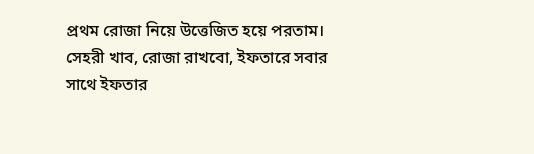প্রথম রোজা নিয়ে উত্তেজিত হয়ে পরতাম। সেহরী খাব, রোজা রাখবো, ইফতারে সবার সাথে ইফতার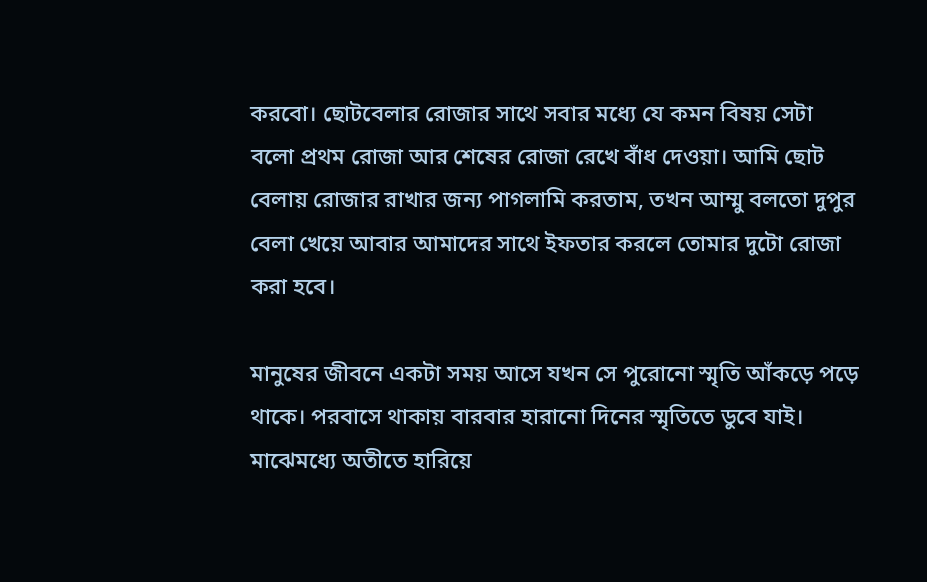করবো। ছোটবেলার রোজার সাথে সবার মধ্যে যে কমন বিষয় সেটা বলো প্রথম রোজা আর শেষের রোজা রেখে বাঁধ দেওয়া। আমি ছোট বেলায় রোজার রাখার জন্য পাগলামি করতাম, তখন আম্মু বলতো দুপুর বেলা খেয়ে আবার আমাদের সাথে ইফতার করলে তোমার দুটো রোজা করা হবে।

মানুষের জীবনে একটা সময় আসে যখন সে পুরোনো স্মৃতি আঁকড়ে পড়ে থাকে। পরবাসে থাকায় বারবার হারানো দিনের স্মৃতিতে ডুবে যাই। মাঝেমধ্যে অতীতে হারিয়ে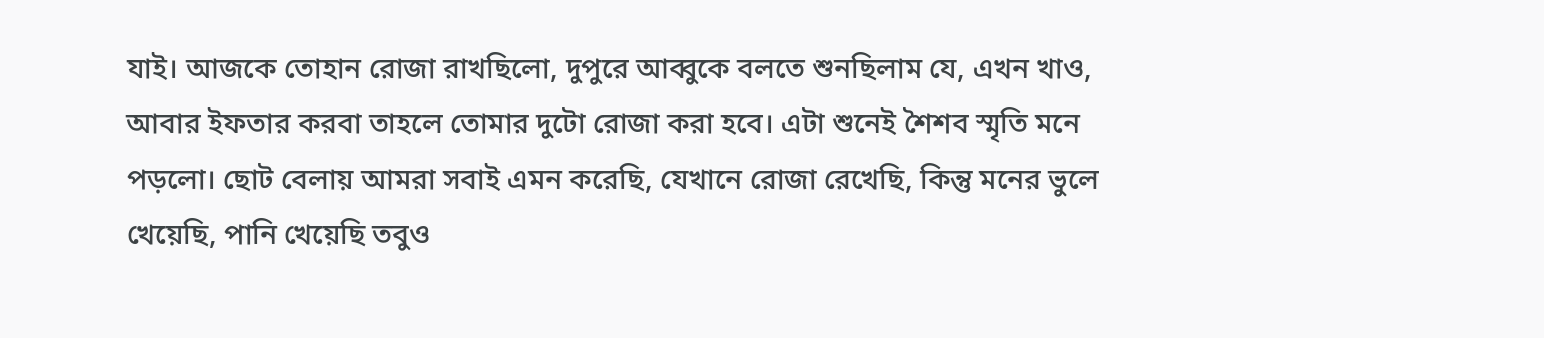যাই। আজকে তোহান রোজা রাখছিলো, দুপুরে আব্বুকে বলতে শুনছিলাম যে, এখন খাও, আবার ইফতার করবা তাহলে তোমার দুটো রোজা করা হবে। এটা শুনেই শৈশব স্মৃতি মনে পড়লো। ছোট বেলায় আমরা সবাই এমন করেছি, যেখানে রোজা রেখেছি, কিন্তু মনের ভুলে খেয়েছি, পানি খেয়েছি তবুও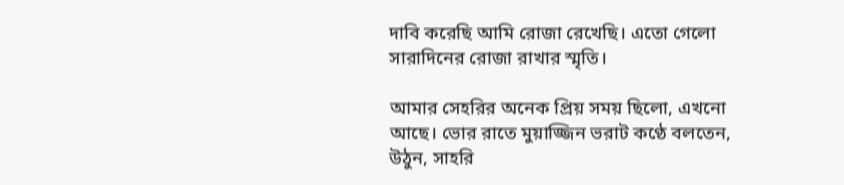দাবি করেছি আমি রোজা রেখেছি। এতো গেলো সারাদিনের রোজা রাখার স্মৃতি।

আমার সেহরির অনেক প্রিয় সময় ছিলো, এখনো আছে। ভোর রাতে মুয়াজ্জিন ভরাট কণ্ঠে বলতেন, উঠুন, সাহরি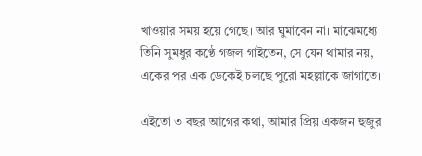খাওয়ার সময় হয়ে গেছে। আর ঘুমাবেন না। মাঝেমধ্যে তিনি সুমধুর কণ্ঠে গজল গাইতেন, সে যেন থামার নয়, একের পর এক ডেকেই চলছে পুরো মহল্লাকে জাগাতে।

এইতো ৩ বছর আগের কথা, আমার প্রিয় একজন হুজুর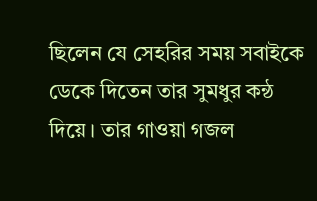ছিলেন যে সেহরির সময় সবাইকে ডেকে দিতেন তার সুমধুর কন্ঠ দিয়ে। তার গাওয়া গজল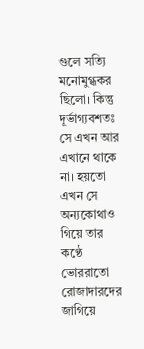গুলে সত্যি মনোমুগ্ধকর ছিলো। কিন্তু দূর্ভাগ্যবশতঃ সে এখন আর এখানে থাকে না। হয়তো এখন সে অন্যকোথাও গিয়ে তার কণ্ঠে ভোররাতো রোজাদারদের জাগিয়ে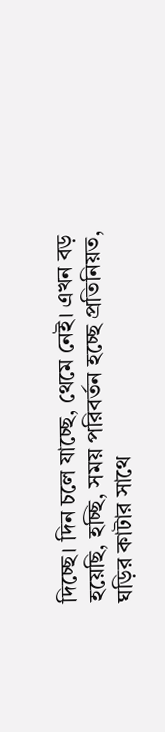দিচ্ছে। দিন চলে যাচ্ছে, থেমে নেই। এখন বড় হয়েছি, হচ্ছি, সময় পরিবর্তন হচ্ছে প্রতিনিয়ত, ঘড়ির কাটার সাথে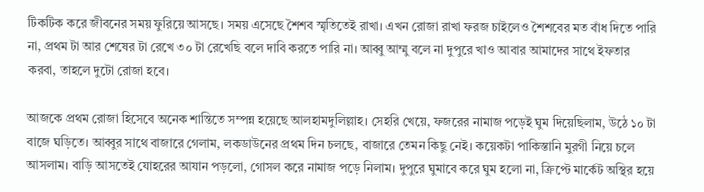টিকটিক করে জীবনের সময় ফুরিয়ে আসছে। সময় এসেছে শৈশব স্মৃতিতেই রাখা। এখন রোজা রাখা ফরজ চাইলেও শৈশবের মত বাঁধ দিতে পারি না, প্রথম টা আর শেষের টা রেখে ৩০ টা রেখেছি বলে দাবি করতে পারি না। আব্বু আম্মু বলে না দুপুরে খাও আবার আমাদের সাথে ইফতার করবা, তাহলে দুটো রোজা হবে।

আজকে প্রথম রোজা হিসেবে অনেক শান্তিতে সম্পন্ন হয়েছে আলহামদুলিল্লাহ। সেহরি খেয়ে, ফজরের নামাজ পড়েই ঘুম দিয়েছিলাম, উঠে ১০ টা বাজে ঘড়িতে। আব্বুর সাথে বাজারে গেলাম, লকডাউনের প্রথম দিন চলছে, বাজারে তেমন কিছু নেই। কয়েকটা পাকিস্তানি মুরগী নিয়ে চলে আসলাম। বাড়ি আসতেই যোহরের আযান পড়লো, গোসল করে নামাজ পড়ে নিলাম। দুপুরে ঘুমাবে করে ঘুম হলো না, ক্রিপ্টে মার্কেট অস্থির হয়ে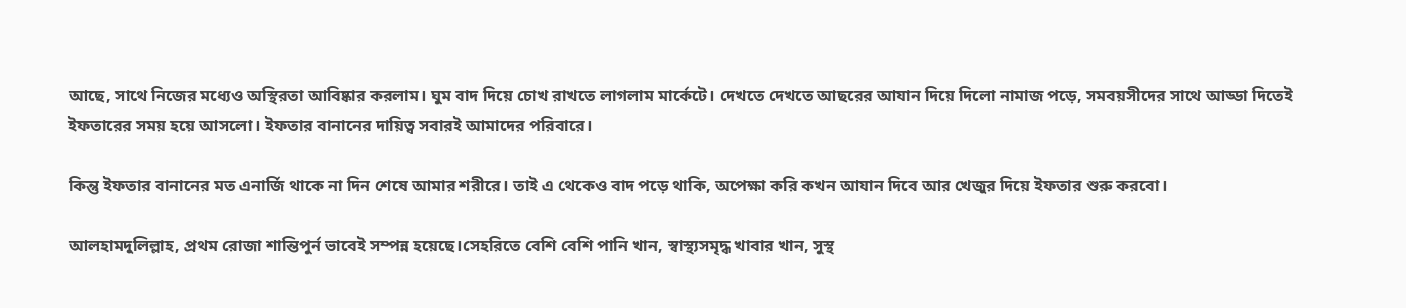আছে, সাথে নিজের মধ্যেও অস্থিরতা আবিষ্কার করলাম। ঘুম বাদ দিয়ে চোখ রাখতে লাগলাম মার্কেটে। দেখতে দেখতে আছরের আযান দিয়ে দিলো নামাজ পড়ে, সমবয়সীদের সাথে আড্ডা দিতেই ইফতারের সময় হয়ে আসলো। ইফতার বানানের দায়িত্ব সবারই আমাদের পরিবারে।

কিন্তু ইফতার বানানের মত এনার্জি থাকে না দিন শেষে আমার শরীরে। তাই এ থেকেও বাদ পড়ে থাকি, অপেক্ষা করি কখন আযান দিবে আর খেজুর দিয়ে ইফতার শুরু করবো।

আলহামদুলিল্লাহ, প্রথম রোজা শান্তিপুর্ন ভাবেই সম্পন্ন হয়েছে।সেহরিতে বেশি বেশি পানি খান, স্বাস্থ্যসমৃদ্ধ খাবার খান, সুস্থ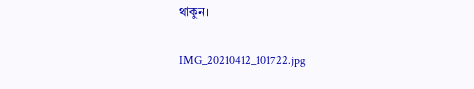থাকুন।

IMG_20210412_101722.jpg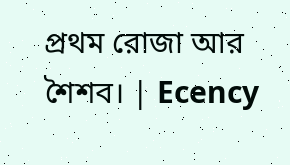প্রথম রোজা আর শৈশব। | Ecency